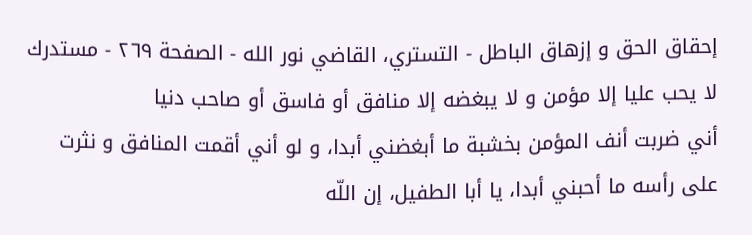إحقاق الحق و إزهاق الباطل - التستري، القاضي نور الله - الصفحة ٢٦٩ - مستدرك لا يحب عليا إلا مؤمن و لا يبغضه إلا منافق أو فاسق أو صاحب دنيا
أني ضربت أنف المؤمن بخشبة ما أبغضني أبدا، و لو أني أقمت المنافق و نثرت على رأسه ما أحبني أبدا، يا أبا الطفيل، إن اللّه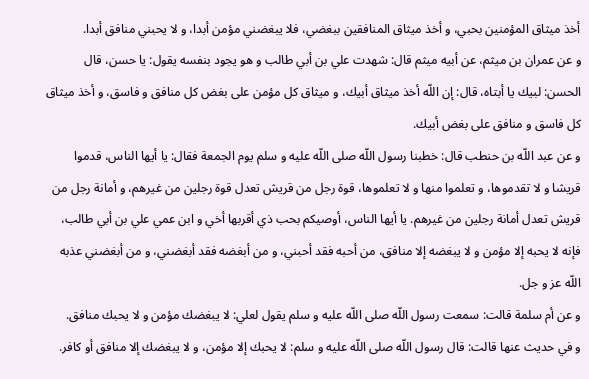أخذ ميثاق المؤمنين بحبي، و أخذ ميثاق المنافقين ببغضي، فلا يبغضني مؤمن أبدا، و لا يحبني منافق أبدا.
و عن عمران بن ميثم، عن أبيه ميثم قال: شهدت علي بن أبي طالب و هو يجود بنفسه يقول: يا حسن، قال الحسن: لبيك يا أبتاه، قال: إن اللّه أخذ ميثاق أبيك، و ميثاق كل مؤمن على بغض كل منافق و فاسق، و أخذ ميثاق كل فاسق و منافق على بغض أبيك.
و عن عبد اللّه بن حنطب قال: خطبنا رسول اللّه صلى اللّه عليه و سلم يوم الجمعة فقال: يا أيها الناس، قدموا قريشا و لا تقدموها، و تعلموا منها و لا تعلموها، قوة رجل من قريش تعدل قوة رجلين من غيرهم، و أمانة رجل من قريش تعدل أمانة رجلين من غيرهم. يا أيها الناس، أوصيكم بحب ذي أقربها أخي و ابن عمي علي بن أبي طالب، فإنه لا يحبه إلا مؤمن و لا يبغضه إلا منافق، من أحبه فقد أحبني، و من أبغضه فقد أبغضني، و من أبغضني عذبه اللّه عز و جل.
و عن أم سلمة قالت: سمعت رسول اللّه صلى اللّه عليه و سلم يقول لعلي: لا يبغضك مؤمن و لا يحبك منافق.
و في حديث عنها قالت: قال رسول اللّه صلى اللّه عليه و سلم: لا يحبك إلا مؤمن، و لا يبغضك إلا منافق أو كافر.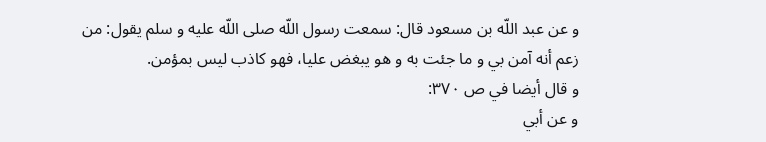و عن عبد اللّه بن مسعود قال: سمعت رسول اللّه صلى اللّه عليه و سلم يقول: من زعم أنه آمن بي و ما جئت به و هو يبغض عليا، فهو كاذب ليس بمؤمن.
و قال أيضا في ص ٣٧٠:
و عن أبي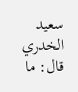سعيد الخدري قال: ما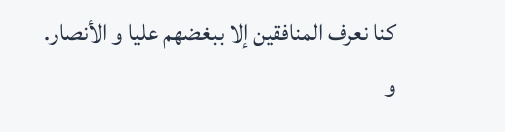كنا نعرف المنافقين إلا ببغضهم عليا و الأنصار.
و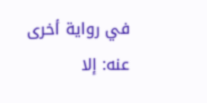في رواية أخرى عنه: إلا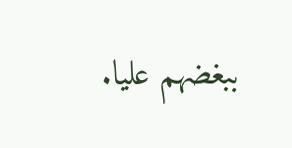ببغضهم عليا.